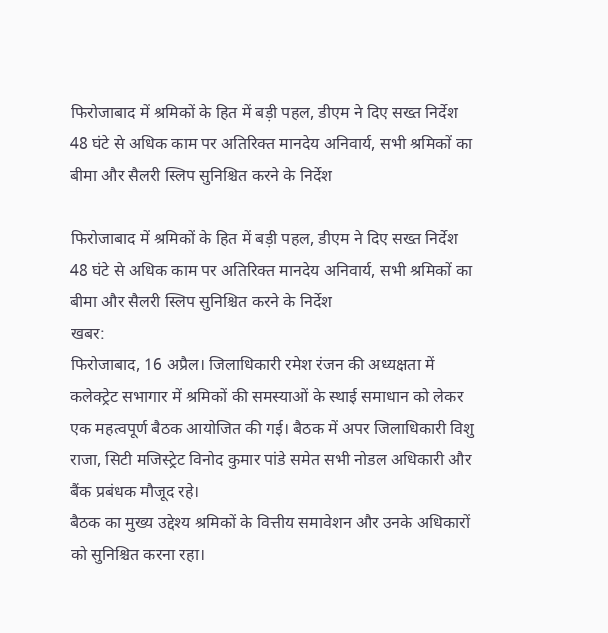फिरोजाबाद में श्रमिकों के हित में बड़ी पहल, डीएम ने दिए सख्त निर्देश
48 घंटे से अधिक काम पर अतिरिक्त मानदेय अनिवार्य, सभी श्रमिकों का बीमा और सैलरी स्लिप सुनिश्चित करने के निर्देश

फिरोजाबाद में श्रमिकों के हित में बड़ी पहल, डीएम ने दिए सख्त निर्देश
48 घंटे से अधिक काम पर अतिरिक्त मानदेय अनिवार्य, सभी श्रमिकों का बीमा और सैलरी स्लिप सुनिश्चित करने के निर्देश
खबर:
फिरोजाबाद, 16 अप्रैल। जिलाधिकारी रमेश रंजन की अध्यक्षता में कलेक्ट्रेट सभागार में श्रमिकों की समस्याओं के स्थाई समाधान को लेकर एक महत्वपूर्ण बैठक आयोजित की गई। बैठक में अपर जिलाधिकारी विशु राजा, सिटी मजिस्ट्रेट विनोद कुमार पांडे समेत सभी नोडल अधिकारी और बैंक प्रबंधक मौजूद रहे।
बैठक का मुख्य उद्देश्य श्रमिकों के वित्तीय समावेशन और उनके अधिकारों को सुनिश्चित करना रहा।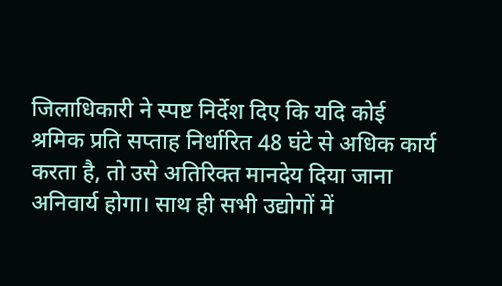जिलाधिकारी ने स्पष्ट निर्देश दिए कि यदि कोई श्रमिक प्रति सप्ताह निर्धारित 48 घंटे से अधिक कार्य करता है, तो उसे अतिरिक्त मानदेय दिया जाना अनिवार्य होगा। साथ ही सभी उद्योगों में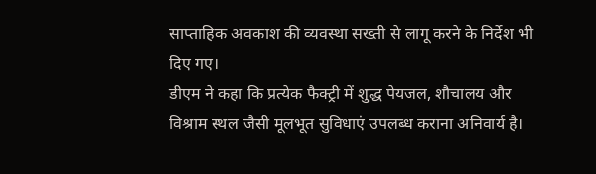साप्ताहिक अवकाश की व्यवस्था सख्ती से लागू करने के निर्देश भी दिए गए।
डीएम ने कहा कि प्रत्येक फैक्ट्री में शुद्ध पेयजल, शौचालय और विश्राम स्थल जैसी मूलभूत सुविधाएं उपलब्ध कराना अनिवार्य है।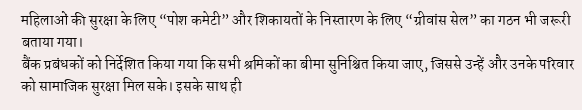महिलाओं की सुरक्षा के लिए “पोश कमेटी” और शिकायतों के निस्तारण के लिए “ग्रीवांस सेल” का गठन भी जरूरी बताया गया।
बैंक प्रबंधकों को निर्देशित किया गया कि सभी श्रमिकों का बीमा सुनिश्चित किया जाए, जिससे उन्हें और उनके परिवार को सामाजिक सुरक्षा मिल सके। इसके साथ ही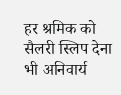हर श्रमिक को सैलरी स्लिप देना भी अनिवार्य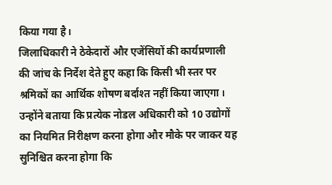किया गया है।
जिलाधिकारी ने ठेकेदारों और एजेंसियों की कार्यप्रणाली की जांच के निर्देश देते हुए कहा कि किसी भी स्तर पर श्रमिकों का आर्थिक शोषण बर्दाश्त नहीं किया जाएगा। उन्होंने बताया कि प्रत्येक नोडल अधिकारी को 10 उद्योगों का नियमित निरीक्षण करना होगा और मौके पर जाकर यह सुनिश्चित करना होगा कि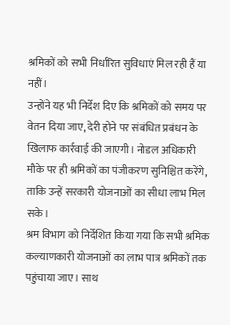श्रमिकों को सभी निर्धारित सुविधाएं मिल रही हैं या नहीं।
उन्होंने यह भी निर्देश दिए कि श्रमिकों को समय पर वेतन दिया जाए, देरी होने पर संबंधित प्रबंधन के खिलाफ कार्रवाई की जाएगी। नोडल अधिकारी मौके पर ही श्रमिकों का पंजीकरण सुनिश्चित करेंगे, ताकि उन्हें सरकारी योजनाओं का सीधा लाभ मिल सके।
श्रम विभाग को निर्देशित किया गया कि सभी श्रमिक कल्याणकारी योजनाओं का लाभ पात्र श्रमिकों तक पहुंचाया जाए। साथ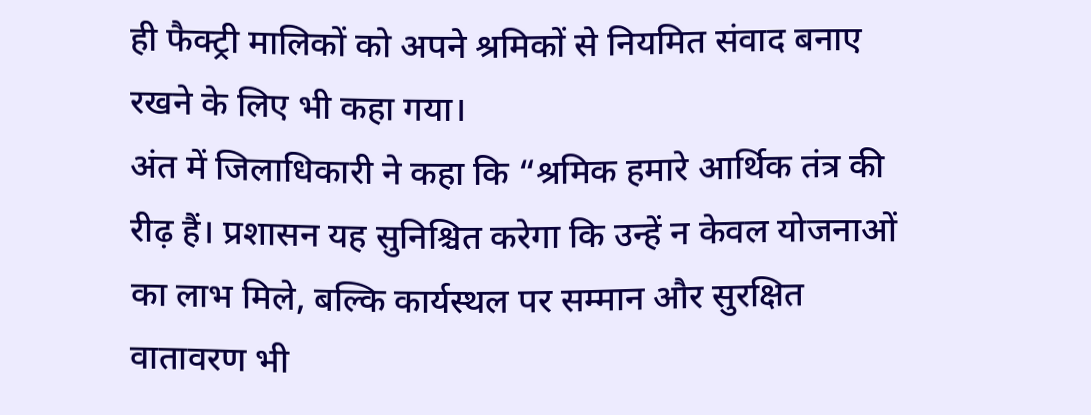ही फैक्ट्री मालिकों को अपने श्रमिकों से नियमित संवाद बनाए रखने के लिए भी कहा गया।
अंत में जिलाधिकारी ने कहा कि “श्रमिक हमारे आर्थिक तंत्र की रीढ़ हैं। प्रशासन यह सुनिश्चित करेगा कि उन्हें न केवल योजनाओं का लाभ मिले, बल्कि कार्यस्थल पर सम्मान और सुरक्षित वातावरण भी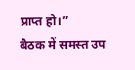प्राप्त हो।”
बैठक में समस्त उप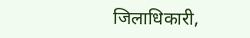जिलाधिकारी,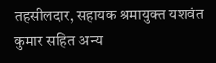तहसीलदार, सहायक श्रमायुक्त यशवंत कुमार सहित अन्य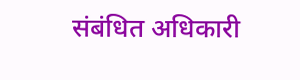संबंधित अधिकारी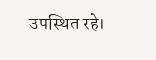उपस्थित रहे।